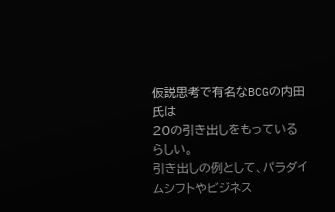仮説思考で有名なBCGの内田氏は
20の引き出しをもっているらしい。
引き出しの例として、パラダイムシフトやビジネス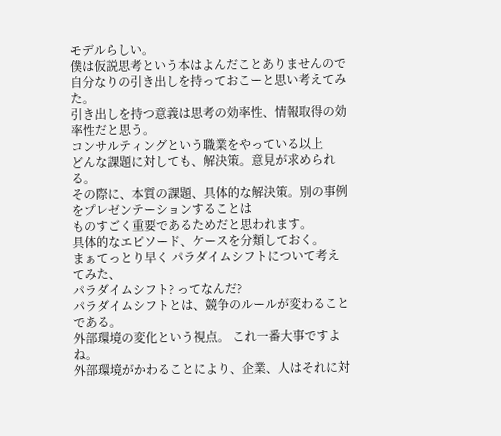モデルらしい。
僕は仮説思考という本はよんだことありませんので
自分なりの引き出しを持っておこーと思い考えてみた。
引き出しを持つ意義は思考の効率性、情報取得の効率性だと思う。
コンサルティングという職業をやっている以上
どんな課題に対しても、解決策。意見が求められる。
その際に、本質の課題、具体的な解決策。別の事例をプレゼンテーションすることは
ものすごく重要であるためだと思われます。
具体的なエピソード、ケースを分類しておく。
まぁてっとり早く パラダイムシフトについて考えてみた、
パラダイムシフト? ってなんだ?
パラダイムシフトとは、競争のルールが変わることである。
外部環境の変化という視点。 これ一番大事ですよね。
外部環境がかわることにより、企業、人はそれに対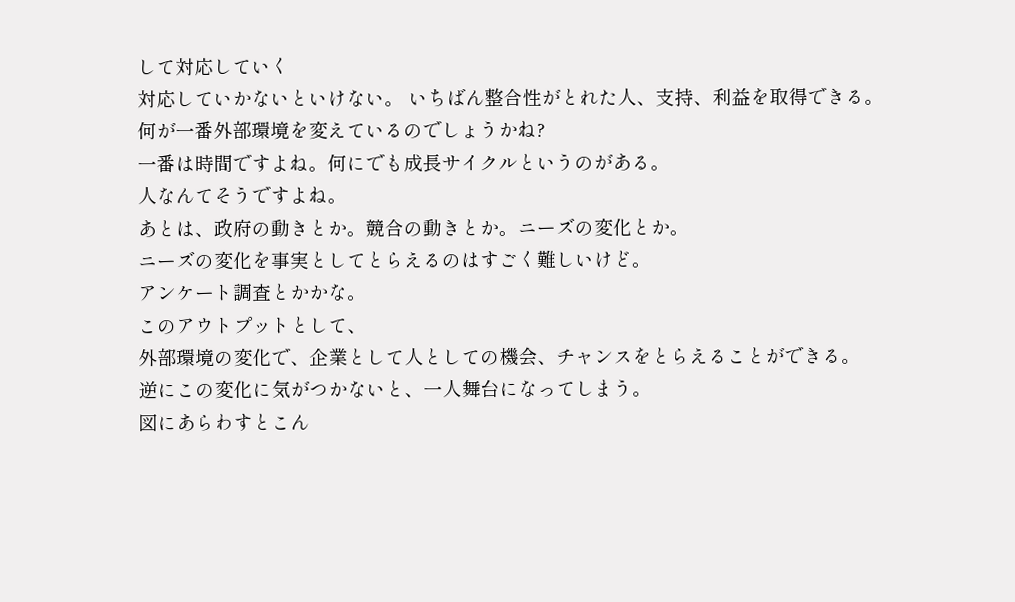して対応していく
対応していかないといけない。 いちばん整合性がとれた人、支持、利益を取得できる。
何が一番外部環境を変えているのでしょうかね?
一番は時間ですよね。何にでも成長サイクルというのがある。
人なんてそうですよね。
あとは、政府の動きとか。競合の動きとか。ニーズの変化とか。
ニーズの変化を事実としてとらえるのはすごく難しいけど。
アンケート調査とかかな。
このアウトプットとして、
外部環境の変化で、企業として人としての機会、チャンスをとらえることができる。
逆にこの変化に気がつかないと、一人舞台になってしまう。
図にあらわすとこん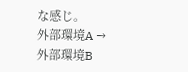な感じ。
外部環境A → 外部環境B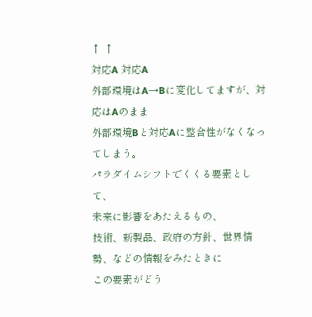↑ ↑
対応A 対応A
外部環境はA→Bに変化してますが、対応はAのまま
外部環境Bと対応Aに整合性がなくなってしまう。
パラダイムシフトでくくる要素として、
未来に影響をあたえるもの、
技術、新製品、政府の方針、世界情勢、などの情報をみたときに
この要素がどう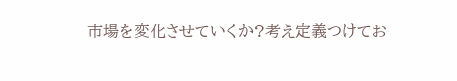市場を変化させていくか?考え定義つけてお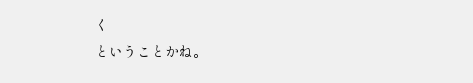く
ということかね。